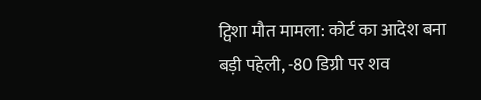ट्विशा मौत मामला: कोर्ट का आदेश बना बड़ी पहेली, -80 डिग्री पर शव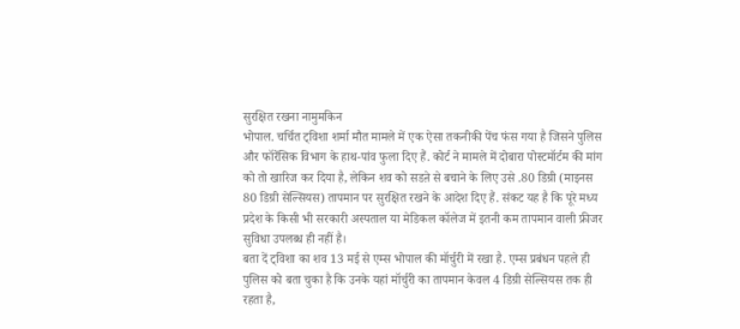सुरक्षित रखना नामुमकिन
भोपाल. चर्चित ट्विशा शर्मा मौत मामले में एक ऐसा तकनीकी पेंच फंस गया है जिसने पुलिस और फॉरेंसिक विभाग के हाथ-पांव फुला दिए हैं. कोर्ट ने मामले में दोबारा पोस्टमॉर्टम की मांग को तो खारिज कर दिया है, लेकिन शव को सडऩे से बचाने के लिए उसे .80 डिग्री (माइनस 80 डिग्री सेल्सियस) तापमान पर सुरक्षित रखने के आदेश दिए हैं. संकट यह है कि पूरे मध्य प्रदेश के किसी भी सरकारी अस्पताल या मेडिकल कॉलेज में इतनी कम तापमान वाली फ्रीजर सुविधा उपलब्ध ही नहीं है।
बता दें ट्विशा का शव 13 मई से एम्स भोपाल की मॉर्चुरी में रखा है. एम्स प्रबंधन पहले ही पुलिस को बता चुका है कि उनके यहां मॉर्चुरी का तापमान केवल 4 डिग्री सेल्सियस तक ही रहता है,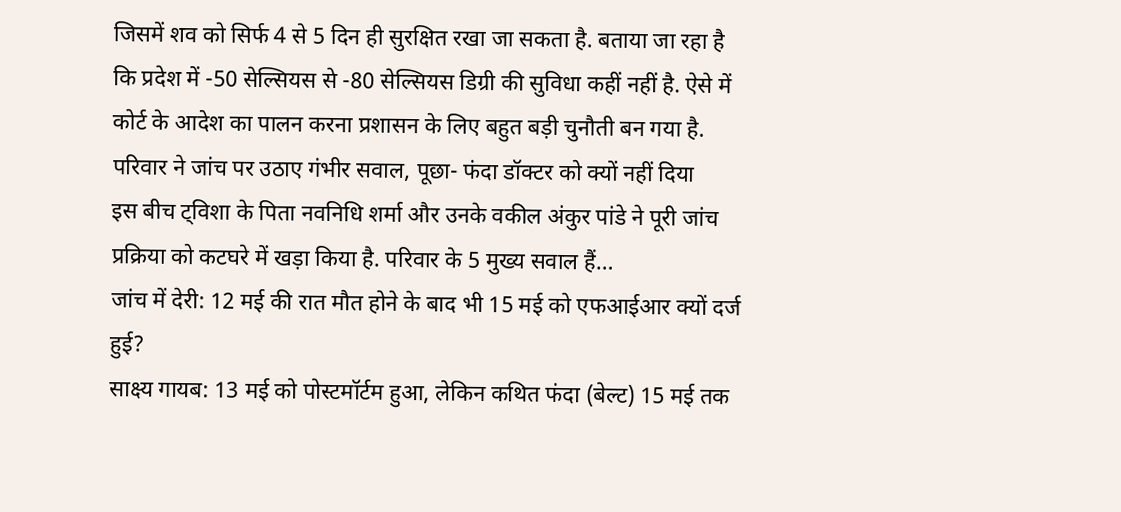जिसमें शव को सिर्फ 4 से 5 दिन ही सुरक्षित रखा जा सकता है. बताया जा रहा है कि प्रदेश में -50 सेल्सियस से -80 सेल्सियस डिग्री की सुविधा कहीं नहीं है. ऐसे में कोर्ट के आदेश का पालन करना प्रशासन के लिए बहुत बड़ी चुनौती बन गया है.
परिवार ने जांच पर उठाए गंभीर सवाल, पूछा- फंदा डॉक्टर को क्यों नहीं दिया
इस बीच ट्विशा के पिता नवनिधि शर्मा और उनके वकील अंकुर पांडे ने पूरी जांच प्रक्रिया को कटघरे में खड़ा किया है. परिवार के 5 मुख्य सवाल हैं…
जांच में देरी: 12 मई की रात मौत होने के बाद भी 15 मई को एफआईआर क्यों दर्ज हुई?
साक्ष्य गायब: 13 मई को पोस्टमॉर्टम हुआ, लेकिन कथित फंदा (बेल्ट) 15 मई तक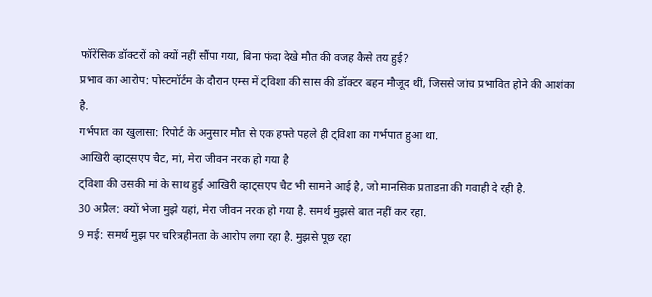फॉरेंसिक डॉक्टरों को क्यों नहीं सौंपा गया, बिना फंदा देखे मौत की वजह कैसे तय हुई?
प्रभाव का आरोप: पोस्टमॉर्टम के दौरान एम्स में ट्विशा की सास की डॉक्टर बहन मौजूद थीं, जिससे जांच प्रभावित होने की आशंका है.
गर्भपात का खुलासा: रिपोर्ट के अनुसार मौत से एक हफ्ते पहले ही ट्विशा का गर्भपात हुआ था.
आखिरी व्हाट्सएप चैट, मां, मेरा जीवन नरक हो गया है
ट्विशा की उसकी मां के साथ हुई आखिरी व्हाट्सएप चैट भी सामने आई है, जो मानसिक प्रताडऩा की गवाही दे रही है.
30 अप्रैल: क्यों भेजा मुझे यहां, मेरा जीवन नरक हो गया है. समर्थ मुझसे बात नहीं कर रहा.
9 मई: समर्थ मुझ पर चरित्रहीनता के आरोप लगा रहा है. मुझसे पूछ रहा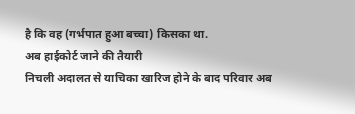है कि वह (गर्भपात हुआ बच्चा) किसका था.
अब हाईकोर्ट जाने की तैयारी
निचली अदालत से याचिका खारिज होने के बाद परिवार अब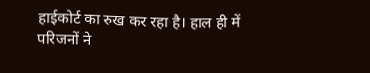हाईकोर्ट का रुख कर रहा है। हाल ही में परिजनों ने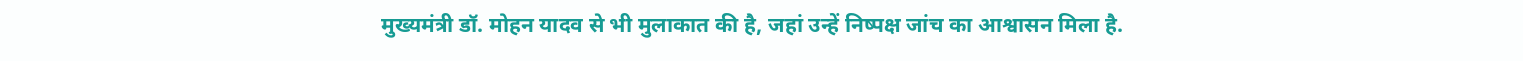मुख्यमंत्री डॉ. मोहन यादव से भी मुलाकात की है, जहां उन्हें निष्पक्ष जांच का आश्वासन मिला है.